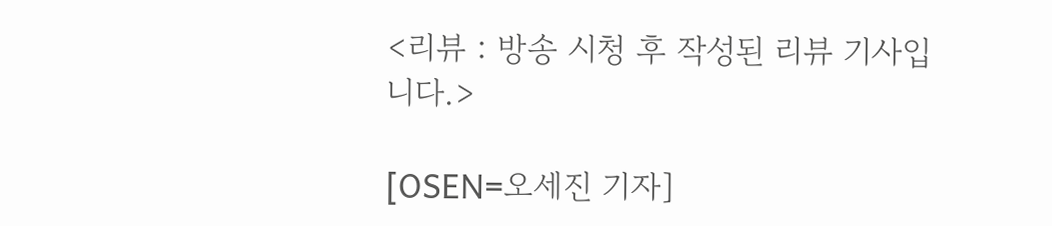<리뷰 : 방송 시청 후 작성된 리뷰 기사입니다.>

[OSEN=오세진 기자]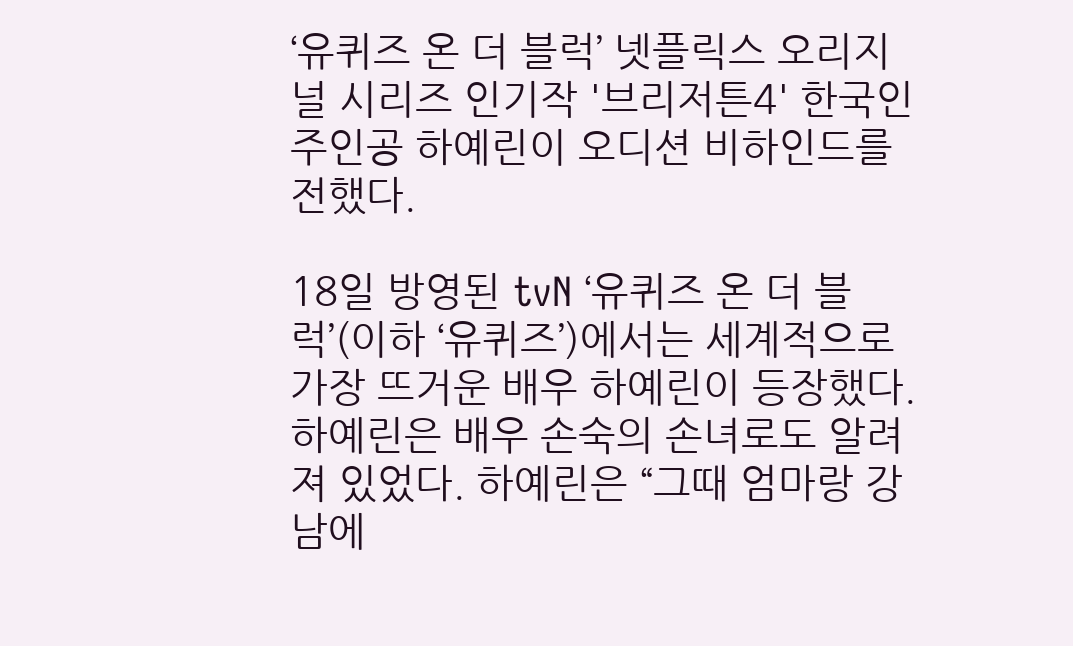‘유퀴즈 온 더 블럭’ 넷플릭스 오리지널 시리즈 인기작 '브리저튼4' 한국인 주인공 하예린이 오디션 비하인드를 전했다.

18일 방영된 tvN ‘유퀴즈 온 더 블럭’(이하 ‘유퀴즈’)에서는 세계적으로 가장 뜨거운 배우 하예린이 등장했다. 하예린은 배우 손숙의 손녀로도 알려져 있었다. 하예린은 “그때 엄마랑 강남에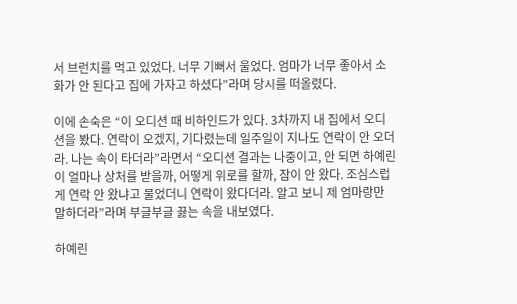서 브런치를 먹고 있었다. 너무 기뻐서 울었다. 엄마가 너무 좋아서 소화가 안 된다고 집에 가자고 하셨다”라며 당시를 떠올렸다.

이에 손숙은 “이 오디션 때 비하인드가 있다. 3차까지 내 집에서 오디션을 봤다. 연락이 오겠지, 기다렸는데 일주일이 지나도 연락이 안 오더라. 나는 속이 타더라”라면서 “오디션 결과는 나중이고, 안 되면 하예린이 얼마나 상처를 받을까, 어떻게 위로를 할까, 잠이 안 왔다. 조심스럽게 연락 안 왔냐고 물었더니 연락이 왔다더라. 알고 보니 제 엄마랑만 말하더라”라며 부글부글 끓는 속을 내보였다.

하예린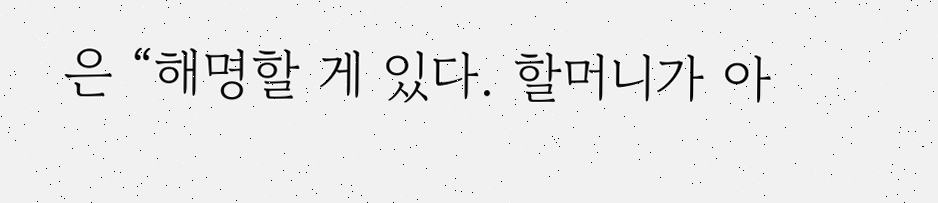은 “해명할 게 있다. 할머니가 아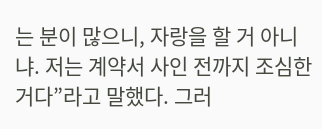는 분이 많으니, 자랑을 할 거 아니냐. 저는 계약서 사인 전까지 조심한 거다”라고 말했다. 그러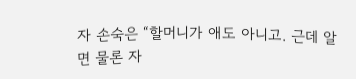자 손숙은 “할머니가 애도 아니고. 근데 알면 물론 자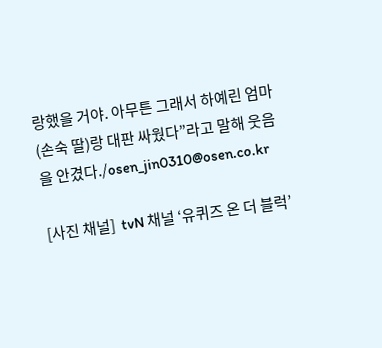랑했을 거야. 아무튼 그래서 하예린 엄마(손숙 딸)랑 대판 싸웠다”라고 말해 웃음을 안겼다./osen_jin0310@osen.co.kr

[사진 채널]  tvN 채널 ‘유퀴즈 온 더 블럭’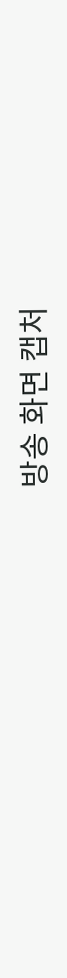방송 화면 캡처